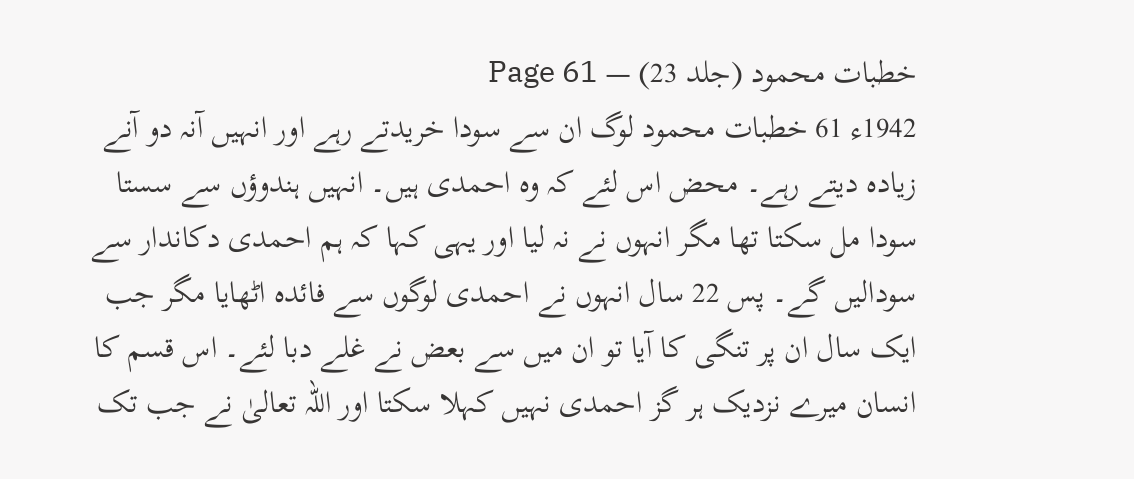خطبات محمود (جلد 23) — Page 61
1942ء 61 خطبات محمود لوگ ان سے سودا خریدتے رہے اور انہیں آنہ دو آنے زیادہ دیتے رہے۔ محض اس لئے کہ وہ احمدی ہیں۔ انہیں ہندوؤں سے سستا سودا مل سکتا تھا مگر انہوں نے نہ لیا اور یہی کہا کہ ہم احمدی دکاندار سے سودالیں گے۔ پس 22 سال انہوں نے احمدی لوگوں سے فائدہ اٹھایا مگر جب ایک سال ان پر تنگی کا آیا تو ان میں سے بعض نے غلے دبا لئے۔ اس قسم کا انسان میرے نزدیک ہر گز احمدی نہیں کہلا سکتا اور اللہ تعالیٰ نے جب تک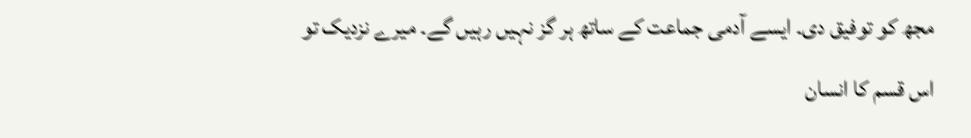مجھ کو توفیق دی۔ ایسے آدمی جماعت کے ساتھ ہر گز نہیں رہیں گے۔ میرے نزدیک تو اس قسم کا انسان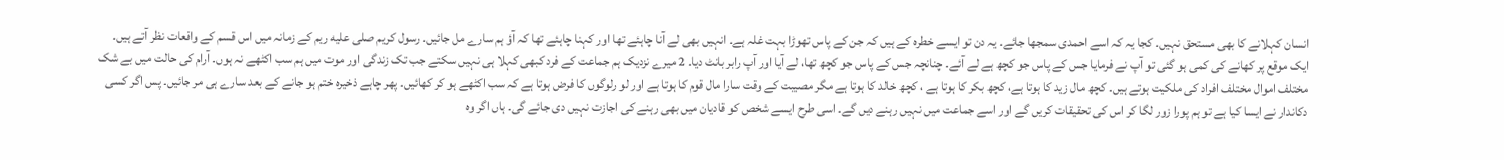انسان کہلانے کا بھی مستحق نہیں۔ کجا یہ کہ اسے احمدی سمجھا جائے۔ یہ دن تو ایسے خطرہ کے ہیں کہ جن کے پاس تھوڑا بہت غلہ ہے۔ انہیں بھی لے آنا چاہئے تھا اور کہنا چاہئے تھا کہ آؤ ہم سارے مل جائیں۔ رسول کریم صلی علیه ریم کے زمانہ میں اس قسم کے واقعات نظر آتے ہیں۔ ایک موقع پر کھانے کی کمی ہو گئی تو آپ نے فرمایا جس کے پاس جو کچھ ہے لے آئے۔ چنانچہ جس کے پاس جو کچھ تھا، لے آیا اور آپ رابر بانٹ دیا۔ 2 میرے نزدیک ہم جماعت کے فرد کبھی کہلا ہی نہیں سکتے جب تک زندگی اور موت میں ہم سب اکٹھے نہ ہوں۔ آرام کی حالت میں بے شک مختلف اموال مختلف افراد کی ملکیت ہوتے ہیں۔ کچھ مال زید کا ہوتا ہے، کچھ بکر کا ہوتا ہے ، کچھ خالد کا ہوتا ہے مگر مصیبت کے وقت سارا مال قوم کا ہوتا ہے اور لو رلوگوں کا فرض ہوتا ہے کہ سب اکٹھے ہو کر کھائیں۔ پھر چاہے ذخیرہ ختم ہو جانے کے بعد سارے ہی مر جائیں۔ پس اگر کسی دکاندار نے ایسا کیا ہے تو ہم پورا زور لگا کر اس کی تحقیقات کریں گے اور اسے جماعت میں نہیں رہنے دیں گے۔ اسی طرح ایسے شخص کو قادیان میں بھی رہنے کی اجازت نہیں دی جائے گی۔ ہاں اگر وہ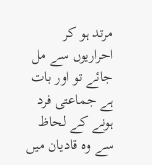مرتد ہو کر احراریوں سے مل جائے تو اور بات ہے جماعتی فرد ہونے کے لحاظ سے وہ قادیان میں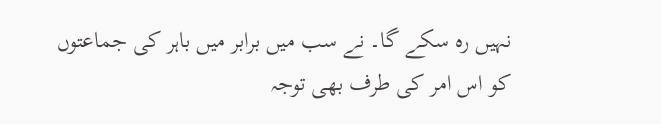نہیں رہ سکے گا۔ نے سب میں برابر میں باہر کی جماعتوں کو اس امر کی طرف بھی توجہ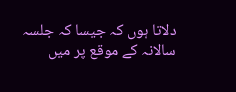دلاتا ہوں کہ جیسا کہ جلسہ سالانہ کے موقع پر میں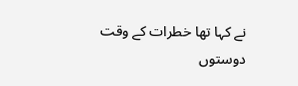نے کہا تھا خطرات کے وقت دوستوں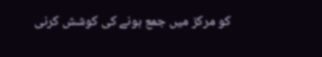کو مرکز میں جمع ہونے کی کوشش کرنی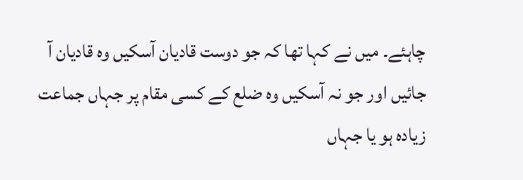چاہئے۔ میں نے کہا تھا کہ جو دوست قادیان آسکیں وہ قادیان آ جائیں اور جو نہ آسکیں وہ ضلع کے کسی مقام پر جہاں جماعت زیادہ ہو یا جہاں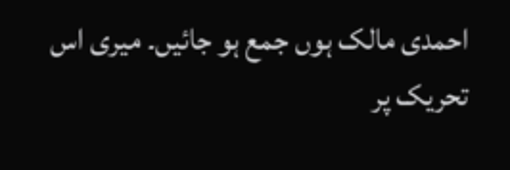احمدی مالک ہوں جمع ہو جائیں۔ میری اس تحریک پر